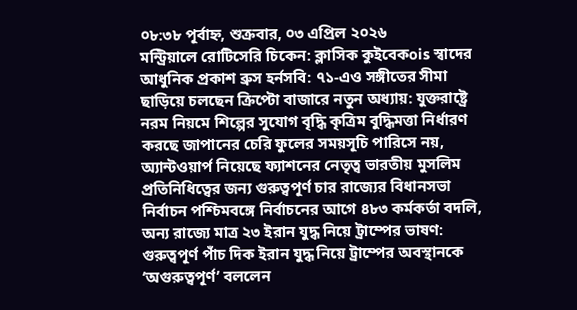০৮:৩৮ পূর্বাহ্ন, শুক্রবার, ০৩ এপ্রিল ২০২৬
মন্ট্রিয়ালে রোটিসেরি চিকেন: ক্লাসিক কুইবেকois স্বাদের আধুনিক প্রকাশ ব্রুস হর্নসবি: ৭১-এও সঙ্গীতের সীমা ছাড়িয়ে চলছেন ক্রিপ্টো বাজারে নতুন অধ্যায়: যুক্তরাষ্ট্রে নরম নিয়মে শিল্পের সুযোগ বৃদ্ধি কৃত্রিম বুদ্ধিমত্তা নির্ধারণ করছে জাপানের চেরি ফুলের সময়সূচি পারিসে নয়, অ্যান্টওয়ার্প নিয়েছে ফ্যাশনের নেতৃত্ব ভারতীয় মুসলিম প্রতিনিধিত্বের জন্য গুরুত্বপূর্ণ চার রাজ্যের বিধানসভা নির্বাচন পশ্চিমবঙ্গে নির্বাচনের আগে ৪৮৩ কর্মকর্তা বদলি, অন্য রাজ্যে মাত্র ২৩ ইরান যুদ্ধ নিয়ে ট্রাম্পের ভাষণ: গুরুত্বপূর্ণ পাঁচ দিক ইরান যুদ্ধ নিয়ে ট্রাম্পের অবস্থানকে ‘অগুরুত্বপূর্ণ’ বললেন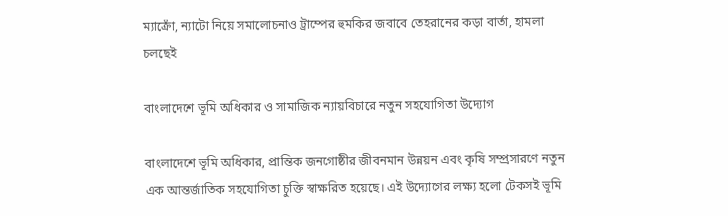ম্যাক্রোঁ, ন্যাটো নিয়ে সমালোচনাও ট্রাম্পের হুমকির জবাবে তেহরানের কড়া বার্তা, হামলা চলছেই

বাংলাদেশে ভূমি অধিকার ও সামাজিক ন্যায়বিচারে নতুন সহযোগিতা উদ্যোগ

বাংলাদেশে ভূমি অধিকার, প্রান্তিক জনগোষ্ঠীর জীবনমান উন্নয়ন এবং কৃষি সম্প্রসারণে নতুন এক আন্তর্জাতিক সহযোগিতা চুক্তি স্বাক্ষরিত হয়েছে। এই উদ্যোগের লক্ষ্য হলো টেকসই ভূমি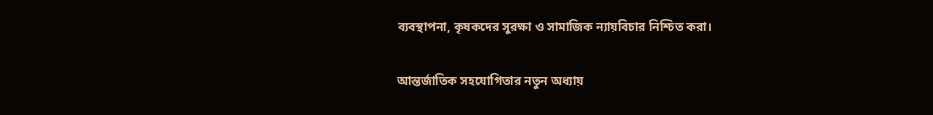ব্যবস্থাপনা, কৃষকদের সুরক্ষা ও সামাজিক ন্যায়বিচার নিশ্চিত করা।

আন্তর্জাতিক সহযোগিতার নতুন অধ্যায়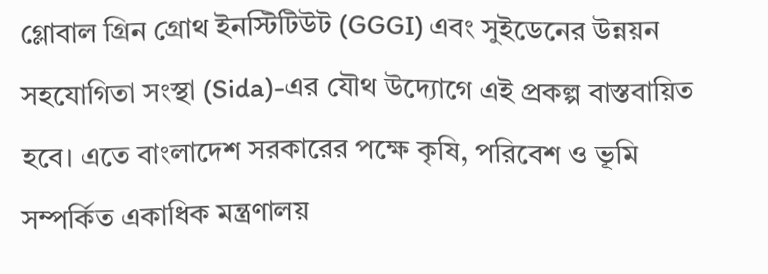গ্লোবাল গ্রিন গ্রোথ ইনস্টিটিউট (GGGI) এবং সুইডেনের উন্নয়ন সহযোগিতা সংস্থা (Sida)-এর যৌথ উদ্যোগে এই প্রকল্প বাস্তবায়িত হবে। এতে বাংলাদেশ সরকারের পক্ষে কৃষি, পরিবেশ ও ভূমি সম্পর্কিত একাধিক মন্ত্রণালয়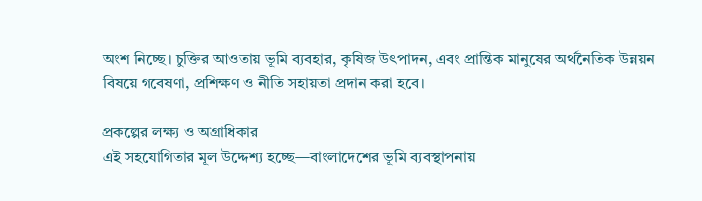অংশ নিচ্ছে। চুক্তির আওতায় ভূমি ব্যবহার, কৃষিজ উৎপাদন, এবং প্রান্তিক মানুষের অর্থনৈতিক উন্নয়ন বিষয়ে গবেষণা, প্রশিক্ষণ ও নীতি সহায়তা প্রদান করা হবে।

প্রকল্পের লক্ষ্য ও অগ্রাধিকার
এই সহযোগিতার মূল উদ্দেশ্য হচ্ছে—বাংলাদেশের ভূমি ব্যবস্থাপনায়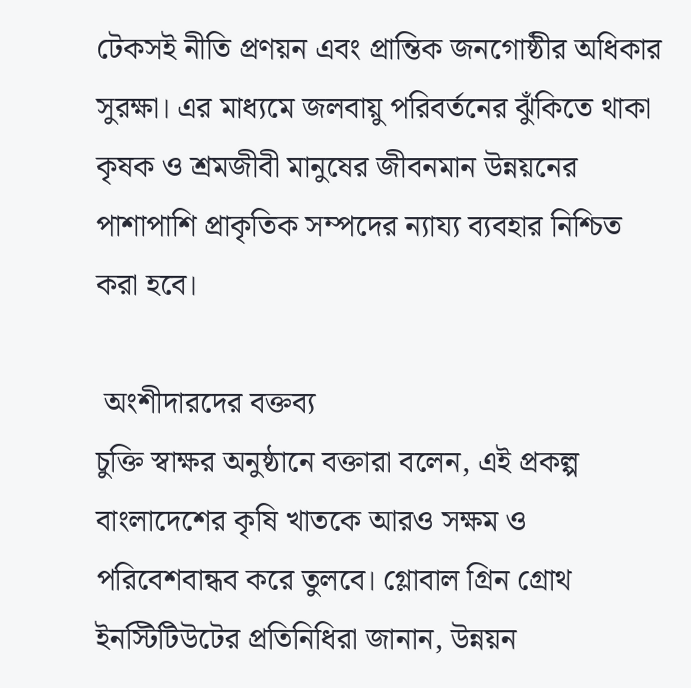টেকসই নীতি প্রণয়ন এবং প্রান্তিক জনগোষ্ঠীর অধিকার সুরক্ষা। এর মাধ্যমে জলবায়ু পরিবর্তনের ঝুঁকিতে থাকা কৃষক ও শ্রমজীবী মানুষের জীবনমান উন্নয়নের পাশাপাশি প্রাকৃতিক সম্পদের ন্যায্য ব্যবহার নিশ্চিত করা হবে।

 অংশীদারদের বক্তব্য
চুক্তি স্বাক্ষর অনুষ্ঠানে বক্তারা বলেন, এই প্রকল্প বাংলাদেশের কৃষি খাতকে আরও সক্ষম ও পরিবেশবান্ধব করে তুলবে। গ্লোবাল গ্রিন গ্রোথ ইনস্টিটিউটের প্রতিনিধিরা জানান, উন্নয়ন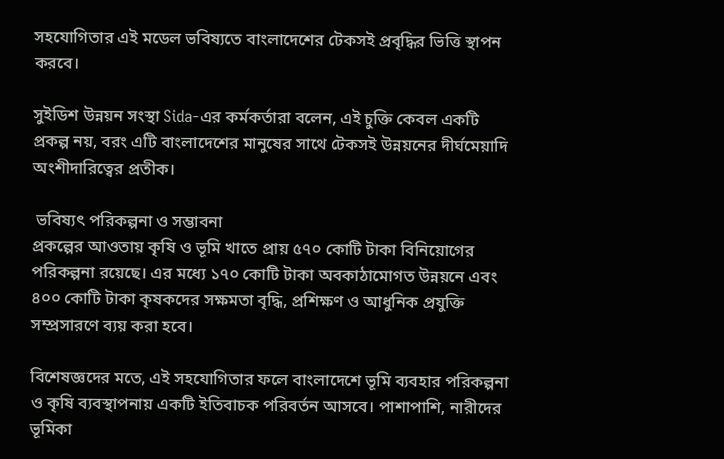সহযোগিতার এই মডেল ভবিষ্যতে বাংলাদেশের টেকসই প্রবৃদ্ধির ভিত্তি স্থাপন করবে।

সুইডিশ উন্নয়ন সংস্থা Sida-এর কর্মকর্তারা বলেন, এই চুক্তি কেবল একটি প্রকল্প নয়, বরং এটি বাংলাদেশের মানুষের সাথে টেকসই উন্নয়নের দীর্ঘমেয়াদি অংশীদারিত্বের প্রতীক।

 ভবিষ্যৎ পরিকল্পনা ও সম্ভাবনা
প্রকল্পের আওতায় কৃষি ও ভূমি খাতে প্রায় ৫৭০ কোটি টাকা বিনিয়োগের পরিকল্পনা রয়েছে। এর মধ্যে ১৭০ কোটি টাকা অবকাঠামোগত উন্নয়নে এবং ৪০০ কোটি টাকা কৃষকদের সক্ষমতা বৃদ্ধি, প্রশিক্ষণ ও আধুনিক প্রযুক্তি সম্প্রসারণে ব্যয় করা হবে।

বিশেষজ্ঞদের মতে, এই সহযোগিতার ফলে বাংলাদেশে ভূমি ব্যবহার পরিকল্পনা ও কৃষি ব্যবস্থাপনায় একটি ইতিবাচক পরিবর্তন আসবে। পাশাপাশি, নারীদের ভূমিকা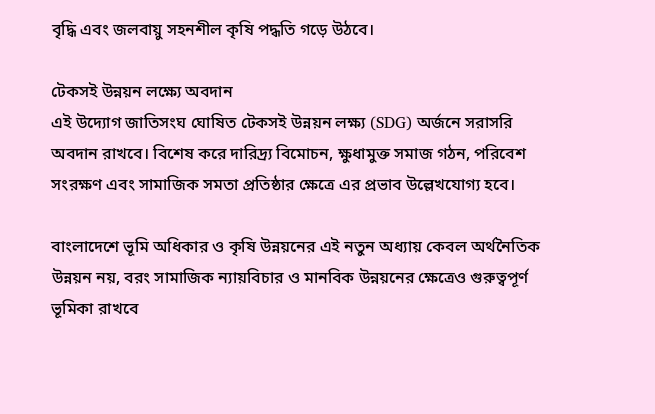বৃদ্ধি এবং জলবায়ু সহনশীল কৃষি পদ্ধতি গড়ে উঠবে।

টেকসই উন্নয়ন লক্ষ্যে অবদান
এই উদ্যোগ জাতিসংঘ ঘোষিত টেকসই উন্নয়ন লক্ষ্য (SDG) অর্জনে সরাসরি অবদান রাখবে। বিশেষ করে দারিদ্র্য বিমোচন, ক্ষুধামুক্ত সমাজ গঠন, পরিবেশ সংরক্ষণ এবং সামাজিক সমতা প্রতিষ্ঠার ক্ষেত্রে এর প্রভাব উল্লেখযোগ্য হবে।

বাংলাদেশে ভূমি অধিকার ও কৃষি উন্নয়নের এই নতুন অধ্যায় কেবল অর্থনৈতিক উন্নয়ন নয়, বরং সামাজিক ন্যায়বিচার ও মানবিক উন্নয়নের ক্ষেত্রেও গুরুত্বপূর্ণ ভূমিকা রাখবে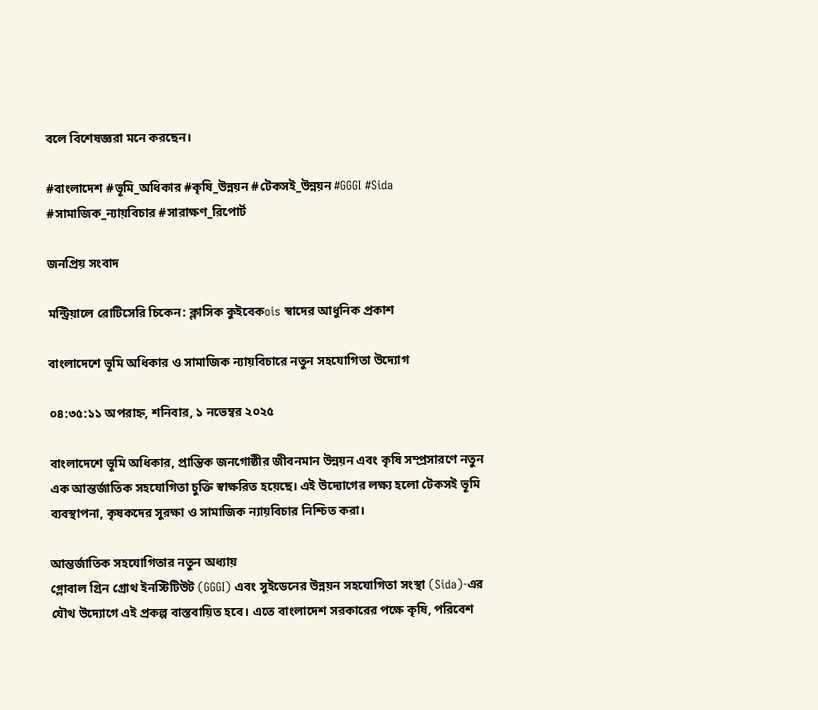বলে বিশেষজ্ঞরা মনে করছেন।

#বাংলাদেশ #ভূমি_অধিকার #কৃষি_উন্নয়ন #টেকসই_উন্নয়ন #GGGI #Sida #সামাজিক_ন্যায়বিচার #সারাক্ষণ_রিপোর্ট

জনপ্রিয় সংবাদ

মন্ট্রিয়ালে রোটিসেরি চিকেন: ক্লাসিক কুইবেকois স্বাদের আধুনিক প্রকাশ

বাংলাদেশে ভূমি অধিকার ও সামাজিক ন্যায়বিচারে নতুন সহযোগিতা উদ্যোগ

০৪:৩৫:১১ অপরাহ্ন, শনিবার, ১ নভেম্বর ২০২৫

বাংলাদেশে ভূমি অধিকার, প্রান্তিক জনগোষ্ঠীর জীবনমান উন্নয়ন এবং কৃষি সম্প্রসারণে নতুন এক আন্তর্জাতিক সহযোগিতা চুক্তি স্বাক্ষরিত হয়েছে। এই উদ্যোগের লক্ষ্য হলো টেকসই ভূমি ব্যবস্থাপনা, কৃষকদের সুরক্ষা ও সামাজিক ন্যায়বিচার নিশ্চিত করা।

আন্তর্জাতিক সহযোগিতার নতুন অধ্যায়
গ্লোবাল গ্রিন গ্রোথ ইনস্টিটিউট (GGGI) এবং সুইডেনের উন্নয়ন সহযোগিতা সংস্থা (Sida)-এর যৌথ উদ্যোগে এই প্রকল্প বাস্তবায়িত হবে। এতে বাংলাদেশ সরকারের পক্ষে কৃষি, পরিবেশ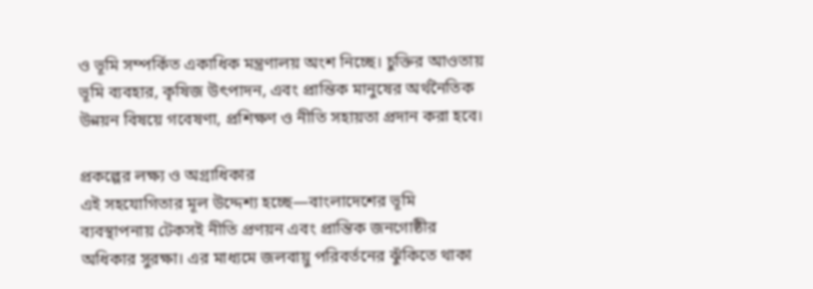ও ভূমি সম্পর্কিত একাধিক মন্ত্রণালয় অংশ নিচ্ছে। চুক্তির আওতায় ভূমি ব্যবহার, কৃষিজ উৎপাদন, এবং প্রান্তিক মানুষের অর্থনৈতিক উন্নয়ন বিষয়ে গবেষণা, প্রশিক্ষণ ও নীতি সহায়তা প্রদান করা হবে।

প্রকল্পের লক্ষ্য ও অগ্রাধিকার
এই সহযোগিতার মূল উদ্দেশ্য হচ্ছে—বাংলাদেশের ভূমি ব্যবস্থাপনায় টেকসই নীতি প্রণয়ন এবং প্রান্তিক জনগোষ্ঠীর অধিকার সুরক্ষা। এর মাধ্যমে জলবায়ু পরিবর্তনের ঝুঁকিতে থাকা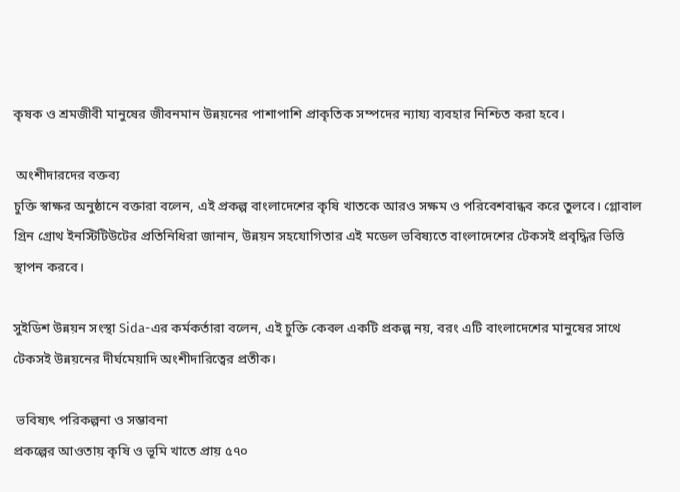কৃষক ও শ্রমজীবী মানুষের জীবনমান উন্নয়নের পাশাপাশি প্রাকৃতিক সম্পদের ন্যায্য ব্যবহার নিশ্চিত করা হবে।

 অংশীদারদের বক্তব্য
চুক্তি স্বাক্ষর অনুষ্ঠানে বক্তারা বলেন, এই প্রকল্প বাংলাদেশের কৃষি খাতকে আরও সক্ষম ও পরিবেশবান্ধব করে তুলবে। গ্লোবাল গ্রিন গ্রোথ ইনস্টিটিউটের প্রতিনিধিরা জানান, উন্নয়ন সহযোগিতার এই মডেল ভবিষ্যতে বাংলাদেশের টেকসই প্রবৃদ্ধির ভিত্তি স্থাপন করবে।

সুইডিশ উন্নয়ন সংস্থা Sida-এর কর্মকর্তারা বলেন, এই চুক্তি কেবল একটি প্রকল্প নয়, বরং এটি বাংলাদেশের মানুষের সাথে টেকসই উন্নয়নের দীর্ঘমেয়াদি অংশীদারিত্বের প্রতীক।

 ভবিষ্যৎ পরিকল্পনা ও সম্ভাবনা
প্রকল্পের আওতায় কৃষি ও ভূমি খাতে প্রায় ৫৭০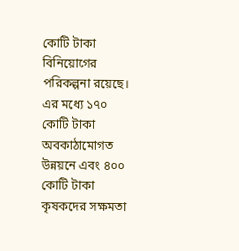কোটি টাকা বিনিয়োগের পরিকল্পনা রয়েছে। এর মধ্যে ১৭০ কোটি টাকা অবকাঠামোগত উন্নয়নে এবং ৪০০ কোটি টাকা কৃষকদের সক্ষমতা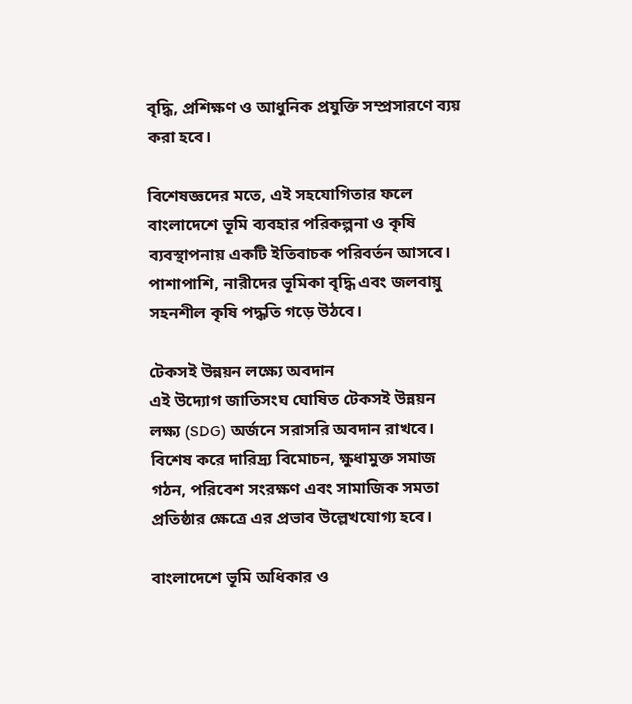বৃদ্ধি, প্রশিক্ষণ ও আধুনিক প্রযুক্তি সম্প্রসারণে ব্যয় করা হবে।

বিশেষজ্ঞদের মতে, এই সহযোগিতার ফলে বাংলাদেশে ভূমি ব্যবহার পরিকল্পনা ও কৃষি ব্যবস্থাপনায় একটি ইতিবাচক পরিবর্তন আসবে। পাশাপাশি, নারীদের ভূমিকা বৃদ্ধি এবং জলবায়ু সহনশীল কৃষি পদ্ধতি গড়ে উঠবে।

টেকসই উন্নয়ন লক্ষ্যে অবদান
এই উদ্যোগ জাতিসংঘ ঘোষিত টেকসই উন্নয়ন লক্ষ্য (SDG) অর্জনে সরাসরি অবদান রাখবে। বিশেষ করে দারিদ্র্য বিমোচন, ক্ষুধামুক্ত সমাজ গঠন, পরিবেশ সংরক্ষণ এবং সামাজিক সমতা প্রতিষ্ঠার ক্ষেত্রে এর প্রভাব উল্লেখযোগ্য হবে।

বাংলাদেশে ভূমি অধিকার ও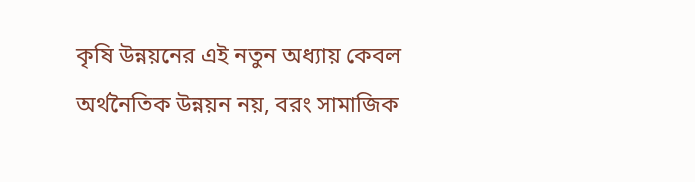কৃষি উন্নয়নের এই নতুন অধ্যায় কেবল অর্থনৈতিক উন্নয়ন নয়, বরং সামাজিক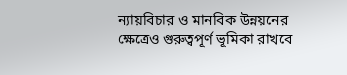ন্যায়বিচার ও মানবিক উন্নয়নের ক্ষেত্রেও গুরুত্বপূর্ণ ভূমিকা রাখবে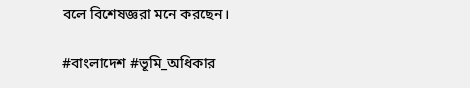বলে বিশেষজ্ঞরা মনে করছেন।

#বাংলাদেশ #ভূমি_অধিকার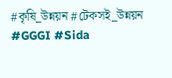#কৃষি_উন্নয়ন #টেকসই_উন্নয়ন #GGGI #Sida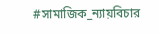#সামাজিক_ন্যায়বিচার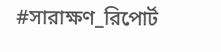#সারাক্ষণ_রিপোর্ট